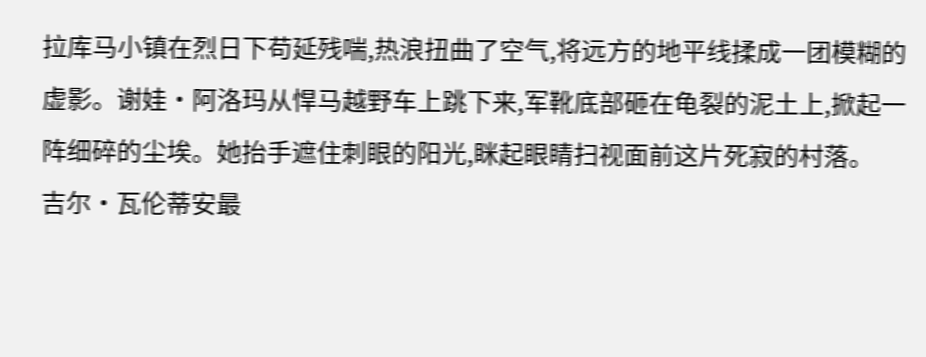拉库马小镇在烈日下苟延残喘,热浪扭曲了空气,将远方的地平线揉成一团模糊的虚影。谢娃·阿洛玛从悍马越野车上跳下来,军靴底部砸在龟裂的泥土上,掀起一阵细碎的尘埃。她抬手遮住刺眼的阳光,眯起眼睛扫视面前这片死寂的村落。
吉尔·瓦伦蒂安最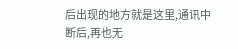后出现的地方就是这里,通讯中断后,再也无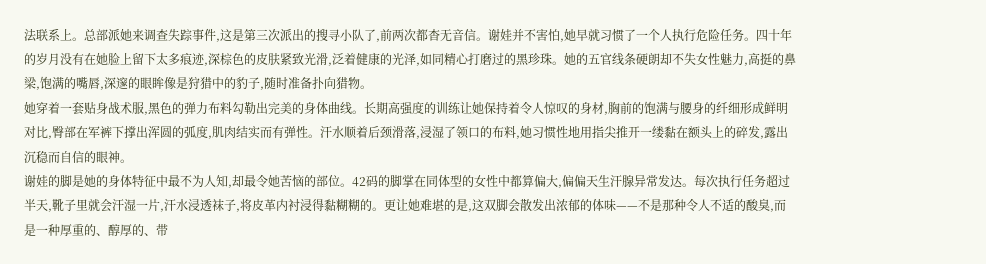法联系上。总部派她来调查失踪事件,这是第三次派出的搜寻小队了,前两次都杳无音信。谢娃并不害怕,她早就习惯了一个人执行危险任务。四十年的岁月没有在她脸上留下太多痕迹,深棕色的皮肤紧致光滑,泛着健康的光泽,如同精心打磨过的黑珍珠。她的五官线条硬朗却不失女性魅力,高挺的鼻梁,饱满的嘴唇,深邃的眼眸像是狩猎中的豹子,随时准备扑向猎物。
她穿着一套贴身战术服,黑色的弹力布料勾勒出完美的身体曲线。长期高强度的训练让她保持着令人惊叹的身材,胸前的饱满与腰身的纤细形成鲜明对比,臀部在军裤下撑出浑圆的弧度,肌肉结实而有弹性。汗水顺着后颈滑落,浸湿了领口的布料,她习惯性地用指尖推开一缕黏在额头上的碎发,露出沉稳而自信的眼神。
谢娃的脚是她的身体特征中最不为人知,却最令她苦恼的部位。42码的脚掌在同体型的女性中都算偏大,偏偏天生汗腺异常发达。每次执行任务超过半天,靴子里就会汗湿一片,汗水浸透袜子,将皮革内衬浸得黏糊糊的。更让她难堪的是,这双脚会散发出浓郁的体味——不是那种令人不适的酸臭,而是一种厚重的、醇厚的、带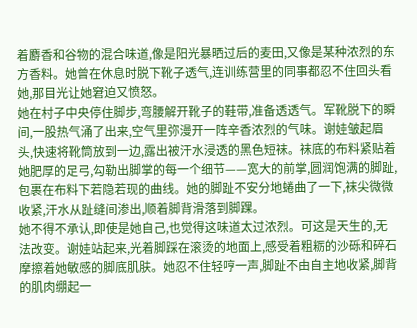着麝香和谷物的混合味道,像是阳光暴晒过后的麦田,又像是某种浓烈的东方香料。她曾在休息时脱下靴子透气,连训练营里的同事都忍不住回头看她,那目光让她窘迫又愤怒。
她在村子中央停住脚步,弯腰解开靴子的鞋带,准备透透气。军靴脱下的瞬间,一股热气涌了出来,空气里弥漫开一阵辛香浓烈的气味。谢娃皱起眉头,快速将靴筒放到一边,露出被汗水浸透的黑色短袜。袜底的布料紧贴着她肥厚的足弓,勾勒出脚掌的每一个细节——宽大的前掌,圆润饱满的脚趾,包裹在布料下若隐若现的曲线。她的脚趾不安分地蜷曲了一下,袜尖微微收紧,汗水从趾缝间渗出,顺着脚背滑落到脚踝。
她不得不承认,即使是她自己,也觉得这味道太过浓烈。可这是天生的,无法改变。谢娃站起来,光着脚踩在滚烫的地面上,感受着粗粝的沙砾和碎石摩擦着她敏感的脚底肌肤。她忍不住轻哼一声,脚趾不由自主地收紧,脚背的肌肉绷起一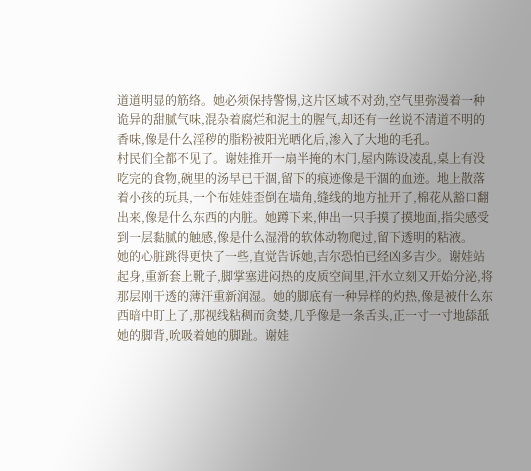道道明显的筋络。她必须保持警惕,这片区域不对劲,空气里弥漫着一种诡异的甜腻气味,混杂着腐烂和泥土的腥气,却还有一丝说不清道不明的香味,像是什么淫秽的脂粉被阳光晒化后,渗入了大地的毛孔。
村民们全都不见了。谢娃推开一扇半掩的木门,屋内陈设凌乱,桌上有没吃完的食物,碗里的汤早已干涸,留下的痕迹像是干涸的血迹。地上散落着小孩的玩具,一个布娃娃歪倒在墙角,缝线的地方扯开了,棉花从豁口翻出来,像是什么东西的内脏。她蹲下来,伸出一只手摸了摸地面,指尖感受到一层黏腻的触感,像是什么湿滑的软体动物爬过,留下透明的粘液。
她的心脏跳得更快了一些,直觉告诉她,吉尔恐怕已经凶多吉少。谢娃站起身,重新套上靴子,脚掌塞进闷热的皮质空间里,汗水立刻又开始分泌,将那层刚干透的薄汗重新润湿。她的脚底有一种异样的灼热,像是被什么东西暗中盯上了,那视线粘稠而贪婪,几乎像是一条舌头,正一寸一寸地舔舐她的脚背,吮吸着她的脚趾。谢娃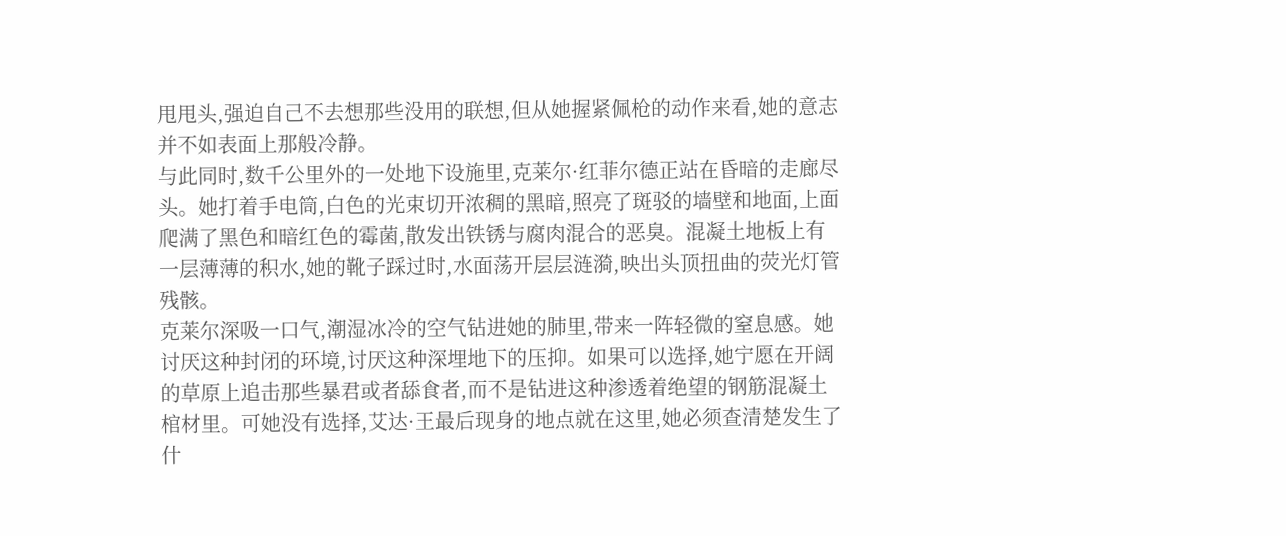甩甩头,强迫自己不去想那些没用的联想,但从她握紧佩枪的动作来看,她的意志并不如表面上那般冷静。
与此同时,数千公里外的一处地下设施里,克莱尔·红菲尔德正站在昏暗的走廊尽头。她打着手电筒,白色的光束切开浓稠的黑暗,照亮了斑驳的墙壁和地面,上面爬满了黑色和暗红色的霉菌,散发出铁锈与腐肉混合的恶臭。混凝土地板上有一层薄薄的积水,她的靴子踩过时,水面荡开层层涟漪,映出头顶扭曲的荧光灯管残骸。
克莱尔深吸一口气,潮湿冰冷的空气钻进她的肺里,带来一阵轻微的窒息感。她讨厌这种封闭的环境,讨厌这种深埋地下的压抑。如果可以选择,她宁愿在开阔的草原上追击那些暴君或者舔食者,而不是钻进这种渗透着绝望的钢筋混凝土棺材里。可她没有选择,艾达·王最后现身的地点就在这里,她必须查清楚发生了什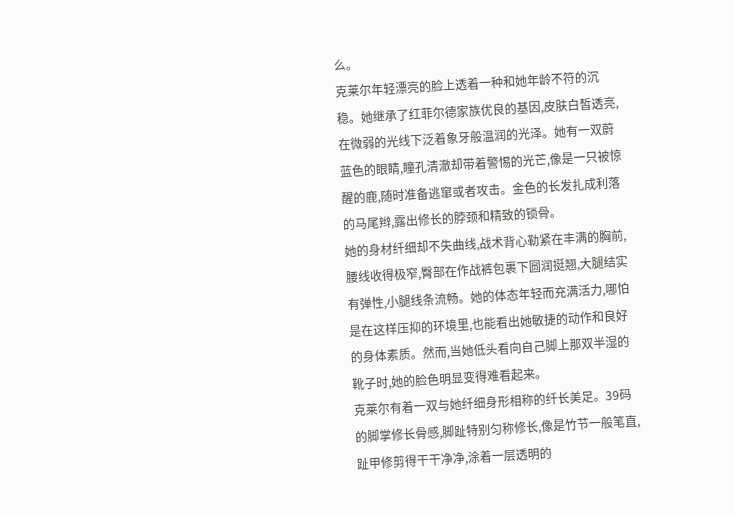么。
克莱尔年轻漂亮的脸上透着一种和她年龄不符的沉稳。她继承了红菲尔德家族优良的基因,皮肤白皙透亮,在微弱的光线下泛着象牙般温润的光泽。她有一双蔚蓝色的眼睛,瞳孔清澈却带着警惕的光芒,像是一只被惊醒的鹿,随时准备逃窜或者攻击。金色的长发扎成利落的马尾辫,露出修长的脖颈和精致的锁骨。
她的身材纤细却不失曲线,战术背心勒紧在丰满的胸前,腰线收得极窄,臀部在作战裤包裹下圆润挺翘,大腿结实有弹性,小腿线条流畅。她的体态年轻而充满活力,哪怕是在这样压抑的环境里,也能看出她敏捷的动作和良好的身体素质。然而,当她低头看向自己脚上那双半湿的靴子时,她的脸色明显变得难看起来。
克莱尔有着一双与她纤细身形相称的纤长美足。39码的脚掌修长骨感,脚趾特别匀称修长,像是竹节一般笔直,趾甲修剪得干干净净,涂着一层透明的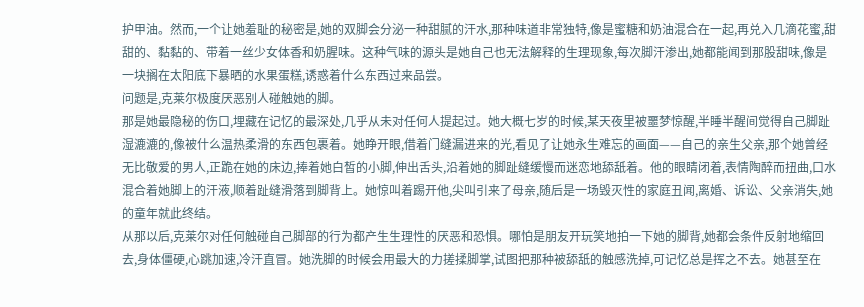护甲油。然而,一个让她羞耻的秘密是,她的双脚会分泌一种甜腻的汗水,那种味道非常独特,像是蜜糖和奶油混合在一起,再兑入几滴花蜜,甜甜的、黏黏的、带着一丝少女体香和奶腥味。这种气味的源头是她自己也无法解释的生理现象,每次脚汗渗出,她都能闻到那股甜味,像是一块搁在太阳底下暴晒的水果蛋糕,诱惑着什么东西过来品尝。
问题是,克莱尔极度厌恶别人碰触她的脚。
那是她最隐秘的伤口,埋藏在记忆的最深处,几乎从未对任何人提起过。她大概七岁的时候,某天夜里被噩梦惊醒,半睡半醒间觉得自己脚趾湿漉漉的,像被什么温热柔滑的东西包裹着。她睁开眼,借着门缝漏进来的光,看见了让她永生难忘的画面——自己的亲生父亲,那个她曾经无比敬爱的男人,正跪在她的床边,捧着她白皙的小脚,伸出舌头,沿着她的脚趾缝缓慢而迷恋地舔舐着。他的眼睛闭着,表情陶醉而扭曲,口水混合着她脚上的汗液,顺着趾缝滑落到脚背上。她惊叫着踢开他,尖叫引来了母亲,随后是一场毁灭性的家庭丑闻,离婚、诉讼、父亲消失,她的童年就此终结。
从那以后,克莱尔对任何触碰自己脚部的行为都产生生理性的厌恶和恐惧。哪怕是朋友开玩笑地拍一下她的脚背,她都会条件反射地缩回去,身体僵硬,心跳加速,冷汗直冒。她洗脚的时候会用最大的力搓揉脚掌,试图把那种被舔舐的触感洗掉,可记忆总是挥之不去。她甚至在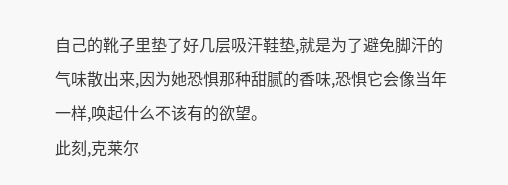自己的靴子里垫了好几层吸汗鞋垫,就是为了避免脚汗的气味散出来,因为她恐惧那种甜腻的香味,恐惧它会像当年一样,唤起什么不该有的欲望。
此刻,克莱尔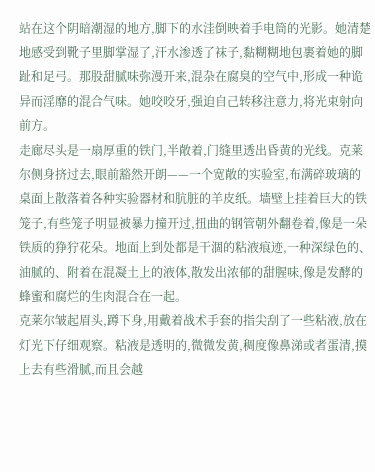站在这个阴暗潮湿的地方,脚下的水洼倒映着手电筒的光影。她清楚地感受到靴子里脚掌湿了,汗水渗透了袜子,黏糊糊地包裹着她的脚趾和足弓。那股甜腻味弥漫开来,混杂在腐臭的空气中,形成一种诡异而淫靡的混合气味。她咬咬牙,强迫自己转移注意力,将光束射向前方。
走廊尽头是一扇厚重的铁门,半敞着,门缝里透出昏黄的光线。克莱尔侧身挤过去,眼前豁然开朗——一个宽敞的实验室,布满碎玻璃的桌面上散落着各种实验器材和肮脏的羊皮纸。墙壁上挂着巨大的铁笼子,有些笼子明显被暴力撞开过,扭曲的钢管朝外翻卷着,像是一朵铁质的狰狞花朵。地面上到处都是干涸的粘液痕迹,一种深绿色的、油腻的、附着在混凝土上的液体,散发出浓郁的甜腥味,像是发酵的蜂蜜和腐烂的生肉混合在一起。
克莱尔皱起眉头,蹲下身,用戴着战术手套的指尖刮了一些粘液,放在灯光下仔细观察。粘液是透明的,微微发黄,稠度像鼻涕或者蛋清,摸上去有些滑腻,而且会越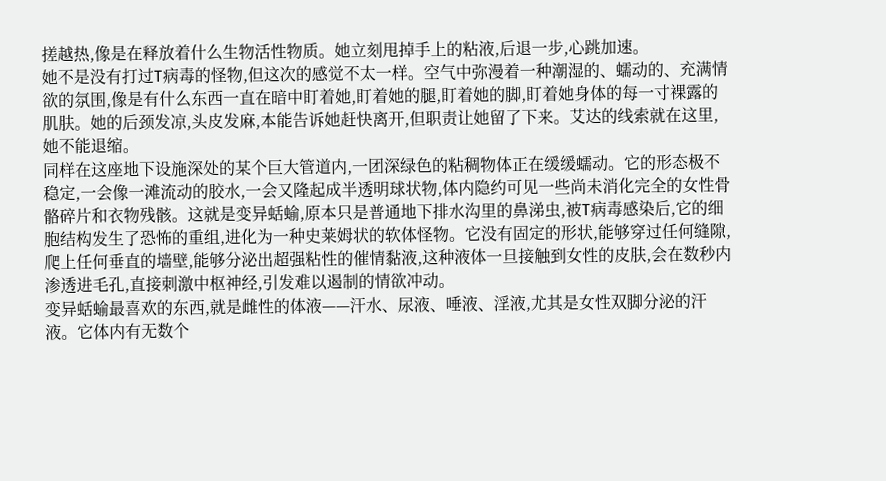搓越热,像是在释放着什么生物活性物质。她立刻甩掉手上的粘液,后退一步,心跳加速。
她不是没有打过T病毒的怪物,但这次的感觉不太一样。空气中弥漫着一种潮湿的、蠕动的、充满情欲的氛围,像是有什么东西一直在暗中盯着她,盯着她的腿,盯着她的脚,盯着她身体的每一寸裸露的肌肤。她的后颈发凉,头皮发麻,本能告诉她赶快离开,但职责让她留了下来。艾达的线索就在这里,她不能退缩。
同样在这座地下设施深处的某个巨大管道内,一团深绿色的粘稠物体正在缓缓蠕动。它的形态极不稳定,一会像一滩流动的胶水,一会又隆起成半透明球状物,体内隐约可见一些尚未消化完全的女性骨骼碎片和衣物残骸。这就是变异蛞蝓,原本只是普通地下排水沟里的鼻涕虫,被T病毒感染后,它的细胞结构发生了恐怖的重组,进化为一种史莱姆状的软体怪物。它没有固定的形状,能够穿过任何缝隙,爬上任何垂直的墙壁,能够分泌出超强粘性的催情黏液,这种液体一旦接触到女性的皮肤,会在数秒内渗透进毛孔,直接刺激中枢神经,引发难以遏制的情欲冲动。
变异蛞蝓最喜欢的东西,就是雌性的体液——汗水、尿液、唾液、淫液,尤其是女性双脚分泌的汗液。它体内有无数个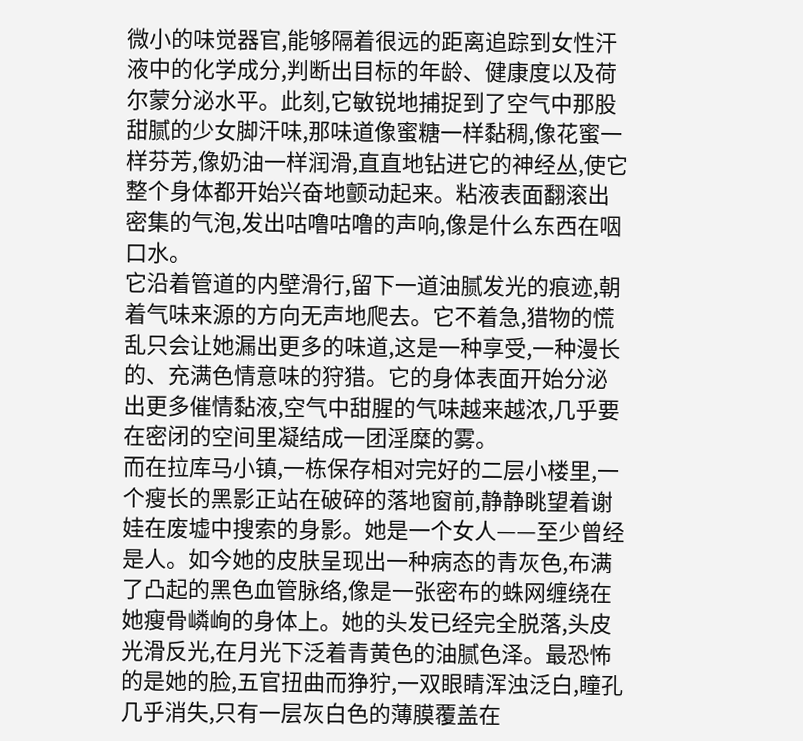微小的味觉器官,能够隔着很远的距离追踪到女性汗液中的化学成分,判断出目标的年龄、健康度以及荷尔蒙分泌水平。此刻,它敏锐地捕捉到了空气中那股甜腻的少女脚汗味,那味道像蜜糖一样黏稠,像花蜜一样芬芳,像奶油一样润滑,直直地钻进它的神经丛,使它整个身体都开始兴奋地颤动起来。粘液表面翻滚出密集的气泡,发出咕噜咕噜的声响,像是什么东西在咽口水。
它沿着管道的内壁滑行,留下一道油腻发光的痕迹,朝着气味来源的方向无声地爬去。它不着急,猎物的慌乱只会让她漏出更多的味道,这是一种享受,一种漫长的、充满色情意味的狩猎。它的身体表面开始分泌出更多催情黏液,空气中甜腥的气味越来越浓,几乎要在密闭的空间里凝结成一团淫糜的雾。
而在拉库马小镇,一栋保存相对完好的二层小楼里,一个瘦长的黑影正站在破碎的落地窗前,静静眺望着谢娃在废墟中搜索的身影。她是一个女人——至少曾经是人。如今她的皮肤呈现出一种病态的青灰色,布满了凸起的黑色血管脉络,像是一张密布的蛛网缠绕在她瘦骨嶙峋的身体上。她的头发已经完全脱落,头皮光滑反光,在月光下泛着青黄色的油腻色泽。最恐怖的是她的脸,五官扭曲而狰狞,一双眼睛浑浊泛白,瞳孔几乎消失,只有一层灰白色的薄膜覆盖在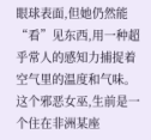眼球表面,但她仍然能“看”见东西,用一种超乎常人的感知力捕捉着空气里的温度和气味。
这个邪恶女巫,生前是一个住在非洲某座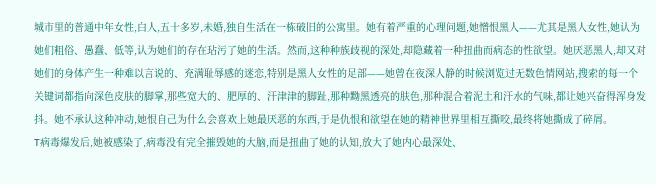城市里的普通中年女性,白人,五十多岁,未婚,独自生活在一栋破旧的公寓里。她有着严重的心理问题,她憎恨黑人——尤其是黑人女性,她认为她们粗俗、愚蠢、低等,认为她们的存在玷污了她的生活。然而,这种种族歧视的深处,却隐藏着一种扭曲而病态的性欲望。她厌恶黑人,却又对她们的身体产生一种难以言说的、充满耻辱感的迷恋,特别是黑人女性的足部——她曾在夜深人静的时候浏览过无数色情网站,搜索的每一个关键词都指向深色皮肤的脚掌,那些宽大的、肥厚的、汗津津的脚趾,那种黝黑透亮的肤色,那种混合着泥土和汗水的气味,都让她兴奋得浑身发抖。她不承认这种冲动,她恨自己为什么会喜欢上她最厌恶的东西,于是仇恨和欲望在她的精神世界里相互撕咬,最终将她撕成了碎屑。
T病毒爆发后,她被感染了,病毒没有完全摧毁她的大脑,而是扭曲了她的认知,放大了她内心最深处、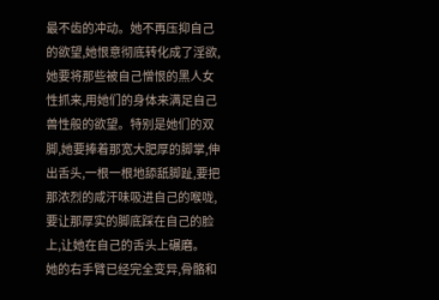最不齿的冲动。她不再压抑自己的欲望,她恨意彻底转化成了淫欲,她要将那些被自己憎恨的黑人女性抓来,用她们的身体来满足自己兽性般的欲望。特别是她们的双脚,她要捧着那宽大肥厚的脚掌,伸出舌头,一根一根地舔舐脚趾,要把那浓烈的咸汗味吸进自己的喉咙,要让那厚实的脚底踩在自己的脸上,让她在自己的舌头上碾磨。
她的右手臂已经完全变异,骨骼和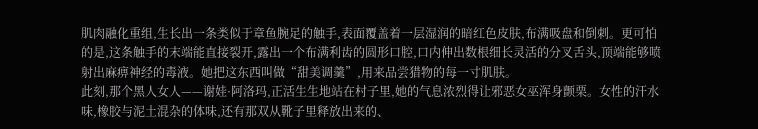肌肉融化重组,生长出一条类似于章鱼腕足的触手,表面覆盖着一层湿润的暗红色皮肤,布满吸盘和倒刺。更可怕的是,这条触手的末端能直接裂开,露出一个布满利齿的圆形口腔,口内伸出数根细长灵活的分叉舌头,顶端能够喷射出麻痹神经的毒液。她把这东西叫做“甜美调羹”,用来品尝猎物的每一寸肌肤。
此刻,那个黑人女人——谢娃·阿洛玛,正活生生地站在村子里,她的气息浓烈得让邪恶女巫浑身颤栗。女性的汗水味,橡胶与泥土混杂的体味,还有那双从靴子里释放出来的、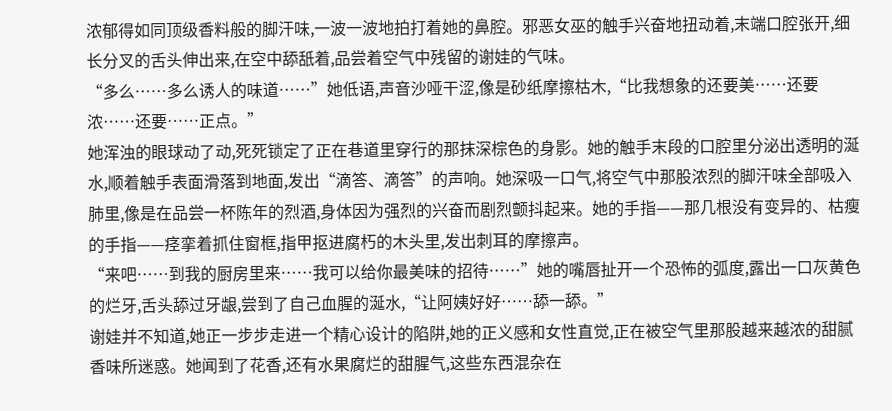浓郁得如同顶级香料般的脚汗味,一波一波地拍打着她的鼻腔。邪恶女巫的触手兴奋地扭动着,末端口腔张开,细长分叉的舌头伸出来,在空中舔舐着,品尝着空气中残留的谢娃的气味。
“多么……多么诱人的味道……”她低语,声音沙哑干涩,像是砂纸摩擦枯木,“比我想象的还要美……还要浓……还要……正点。”
她浑浊的眼球动了动,死死锁定了正在巷道里穿行的那抹深棕色的身影。她的触手末段的口腔里分泌出透明的涎水,顺着触手表面滑落到地面,发出“滴答、滴答”的声响。她深吸一口气,将空气中那股浓烈的脚汗味全部吸入肺里,像是在品尝一杯陈年的烈酒,身体因为强烈的兴奋而剧烈颤抖起来。她的手指——那几根没有变异的、枯瘦的手指——痉挛着抓住窗框,指甲抠进腐朽的木头里,发出刺耳的摩擦声。
“来吧……到我的厨房里来……我可以给你最美味的招待……”她的嘴唇扯开一个恐怖的弧度,露出一口灰黄色的烂牙,舌头舔过牙龈,尝到了自己血腥的涎水,“让阿姨好好……舔一舔。”
谢娃并不知道,她正一步步走进一个精心设计的陷阱,她的正义感和女性直觉,正在被空气里那股越来越浓的甜腻香味所迷惑。她闻到了花香,还有水果腐烂的甜腥气,这些东西混杂在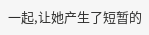一起,让她产生了短暂的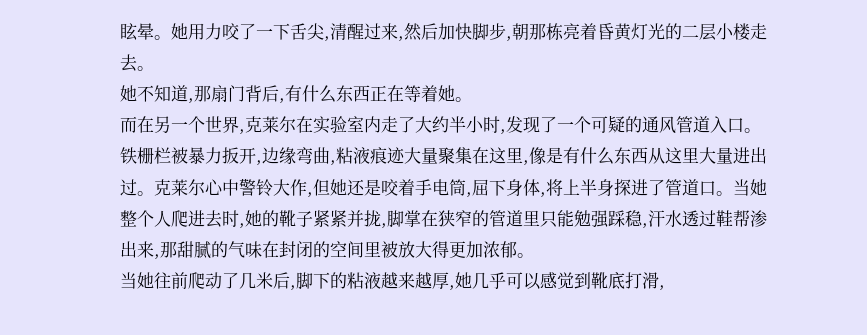眩晕。她用力咬了一下舌尖,清醒过来,然后加快脚步,朝那栋亮着昏黄灯光的二层小楼走去。
她不知道,那扇门背后,有什么东西正在等着她。
而在另一个世界,克莱尔在实验室内走了大约半小时,发现了一个可疑的通风管道入口。铁栅栏被暴力扳开,边缘弯曲,粘液痕迹大量聚集在这里,像是有什么东西从这里大量进出过。克莱尔心中警铃大作,但她还是咬着手电筒,屈下身体,将上半身探进了管道口。当她整个人爬进去时,她的靴子紧紧并拢,脚掌在狭窄的管道里只能勉强踩稳,汗水透过鞋帮渗出来,那甜腻的气味在封闭的空间里被放大得更加浓郁。
当她往前爬动了几米后,脚下的粘液越来越厚,她几乎可以感觉到靴底打滑,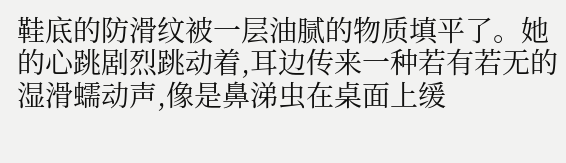鞋底的防滑纹被一层油腻的物质填平了。她的心跳剧烈跳动着,耳边传来一种若有若无的湿滑蠕动声,像是鼻涕虫在桌面上缓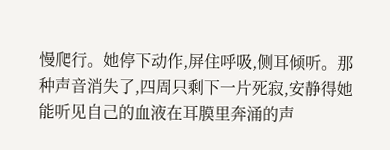慢爬行。她停下动作,屏住呼吸,侧耳倾听。那种声音消失了,四周只剩下一片死寂,安静得她能听见自己的血液在耳膜里奔涌的声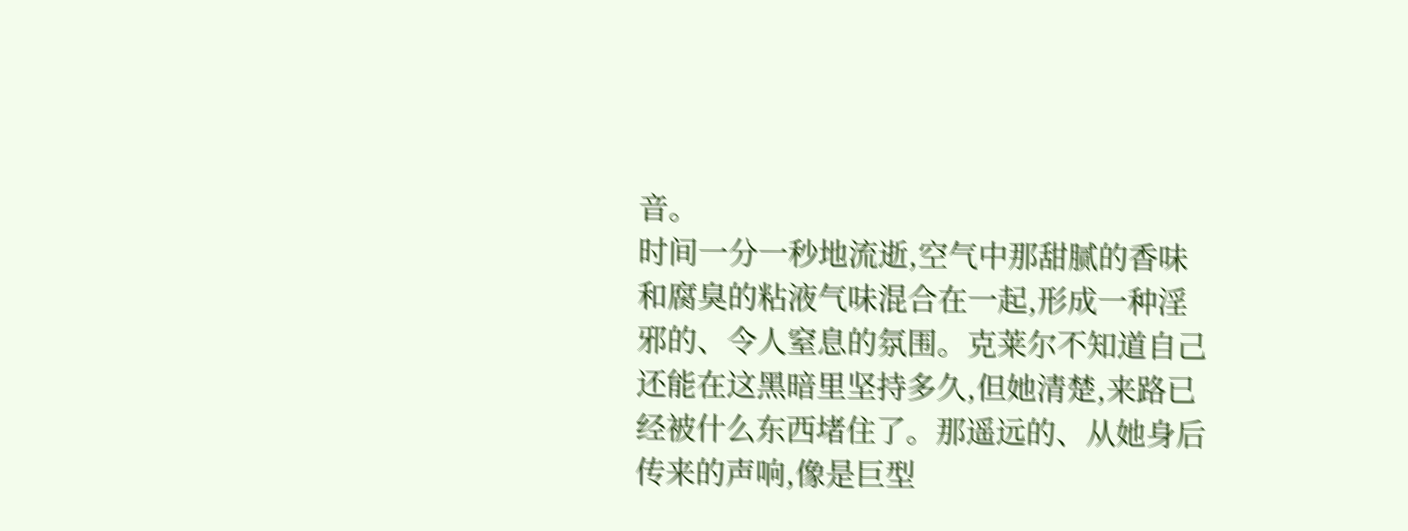音。
时间一分一秒地流逝,空气中那甜腻的香味和腐臭的粘液气味混合在一起,形成一种淫邪的、令人窒息的氛围。克莱尔不知道自己还能在这黑暗里坚持多久,但她清楚,来路已经被什么东西堵住了。那遥远的、从她身后传来的声响,像是巨型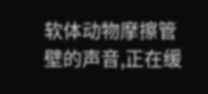软体动物摩擦管壁的声音,正在缓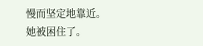慢而坚定地靠近。
她被困住了。